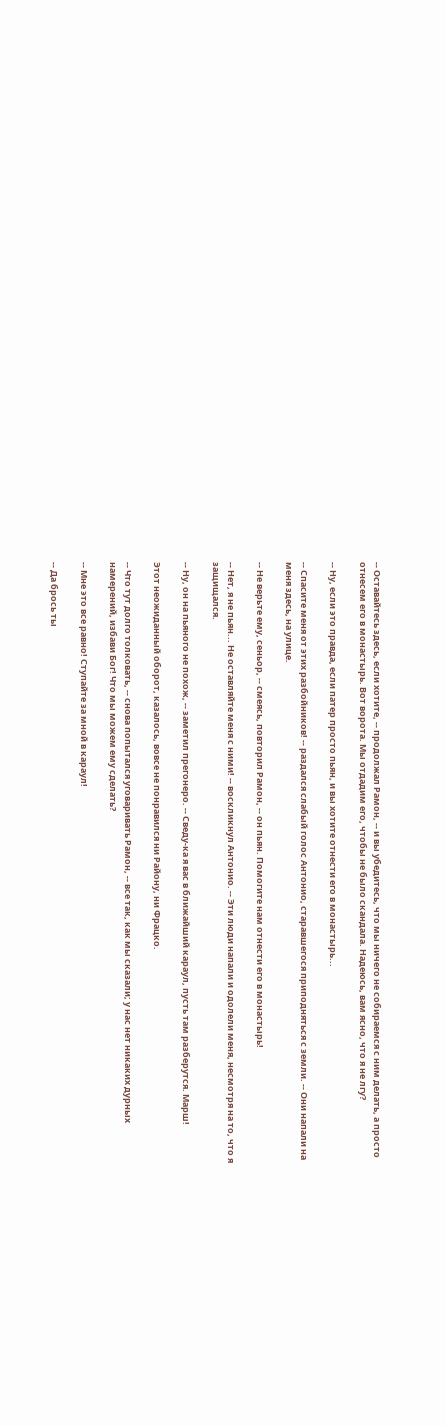-- Оставайтесь здесь, если хотите, -- продолжал Рамон, -- и вы убедитесь, что мы ничего не собираемся с ним делать, а просто отнесем его в монастырь. Вот ворота. Мы отдадим его, чтобы не было скандала. Надеюсь, вам ясно, что я не лгу?

-- Ну, если это правда, если патер просто пьян, и вы хотите отнести его в монастырь...

-- Спасите меня от этих разбойников! -- раздался слабый голос Антонио, старавшегося приподняться с земли. -- Они напали на меня здесь, на улице.

-- Не верьте ему, сеньор, -- смеясь, повторил Рамон, -- он пьян. Помогите нам отнести его в монастырь!

-- Нет, я не пьян... Не оставляйте меня с ними! -- воскликнул Антонио. -- Эти люди напали и одолели меня, несмотря на то, что я защищался.

-- Ну, он на пьяного не похож, -- заметил прегонеро. -- Сведу-ка я вас в ближайший караул, пусть там разберутся. Марш!

Этот неожиданный оборот, казалось, вовсе не понравился ни Району, ни Фрацко.

-- Что тут долго толковать, -- снова попытался уговаривать Рамон, -- все так, как мы сказали; у нас нет никаких дурных намерений, избави Бог! Что мы можем ему сделать?

-- Мне это все равно! Ступайте за мной в караул!

-- Да брось ты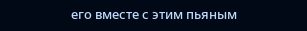его вместе с этим пьяным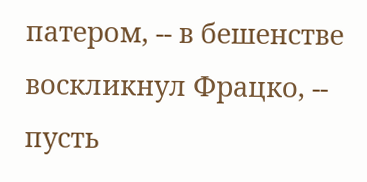патером, -- в бешенстве воскликнул Фрацко, -- пусть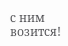с ним возится!